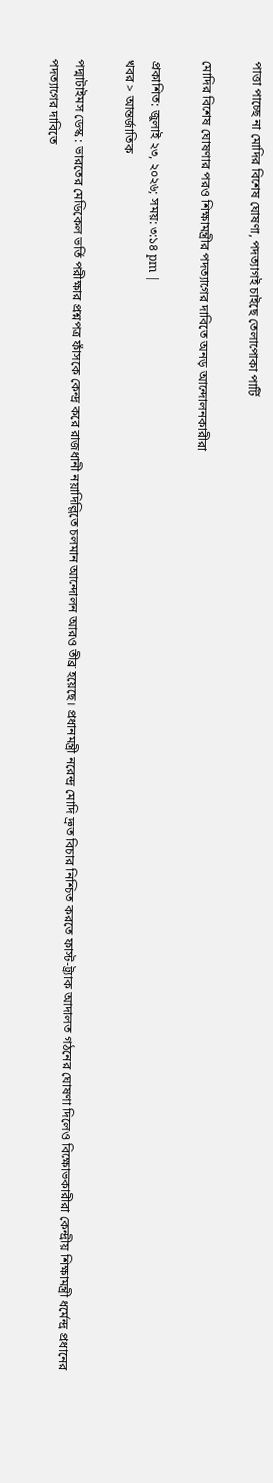পাত্তা পাচ্ছে না মোদির বিশেষ ঘোষণা, পদত্যাগই চাইছে তেলাপোকা পার্টি

মোদির বিশেষ ঘোষণার পরও শিক্ষামন্ত্রীর পদত্যাগের দাবিতে অনড় আন্দোলনকারীরা

প্রকাশিত: জুলাই ২৩, ২০২৬; সময়: ৩:১৪ pm |
খবর > আন্তর্জাতিক

পদ্মাটাইমস ডেস্ক : ভারতের মেডিকেল ভর্তি পরীক্ষার প্রশ্নপত্র ফাঁসকে কেন্দ্র করে রাজধানী নয়াদিল্লিতে চলমান আন্দোলন আরও তীব্র হয়েছে। প্রধানমন্ত্রী নরেন্দ্র মোদি দ্রুত বিচার নিশ্চিত করতে ফাস্ট-ট্র্যাক আদালত গঠনের ঘোষণা দিলেও বিক্ষোভকারীরা কেন্দ্রীয় শিক্ষামন্ত্রী ধর্মেন্দ্র প্রধানের পদত্যাগের দাবিতে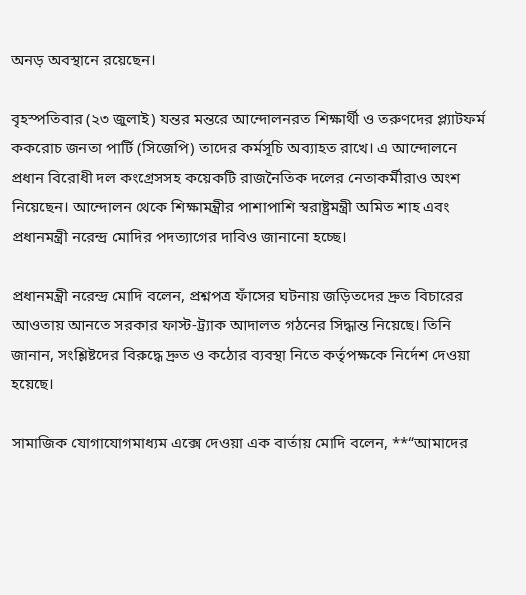অনড় অবস্থানে রয়েছেন।

বৃহস্পতিবার (২৩ জুলাই) যন্তর মন্তরে আন্দোলনরত শিক্ষার্থী ও তরুণদের প্ল্যাটফর্ম ককরোচ জনতা পার্টি (সিজেপি) তাদের কর্মসূচি অব্যাহত রাখে। এ আন্দোলনে প্রধান বিরোধী দল কংগ্রেসসহ কয়েকটি রাজনৈতিক দলের নেতাকর্মীরাও অংশ নিয়েছেন। আন্দোলন থেকে শিক্ষামন্ত্রীর পাশাপাশি স্বরাষ্ট্রমন্ত্রী অমিত শাহ এবং প্রধানমন্ত্রী নরেন্দ্র মোদির পদত্যাগের দাবিও জানানো হচ্ছে।

প্রধানমন্ত্রী নরেন্দ্র মোদি বলেন, প্রশ্নপত্র ফাঁসের ঘটনায় জড়িতদের দ্রুত বিচারের আওতায় আনতে সরকার ফাস্ট-ট্র্যাক আদালত গঠনের সিদ্ধান্ত নিয়েছে। তিনি জানান, সংশ্লিষ্টদের বিরুদ্ধে দ্রুত ও কঠোর ব্যবস্থা নিতে কর্তৃপক্ষকে নির্দেশ দেওয়া হয়েছে।

সামাজিক যোগাযোগমাধ্যম এক্সে দেওয়া এক বার্তায় মোদি বলেন, **“আমাদের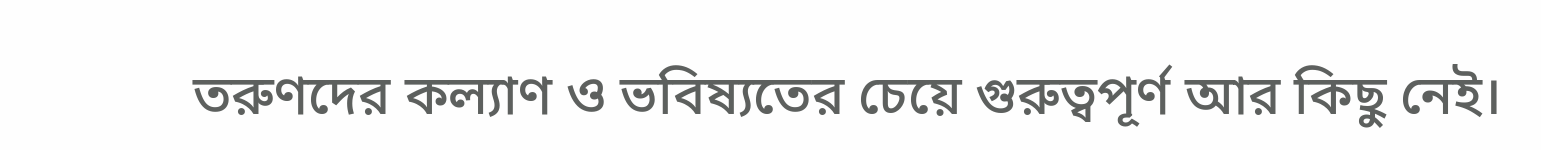তরুণদের কল্যাণ ও ভবিষ্যতের চেয়ে গুরুত্বপূর্ণ আর কিছু নেই।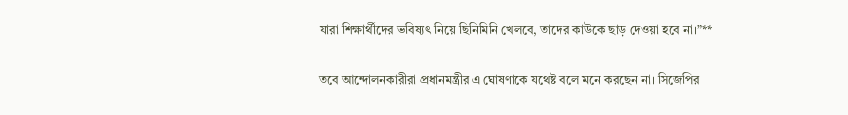যারা শিক্ষার্থীদের ভবিষ্যৎ নিয়ে ছিনিমিনি খেলবে, তাদের কাউকে ছাড় দেওয়া হবে না।”**

তবে আন্দোলনকারীরা প্রধানমন্ত্রীর এ ঘোষণাকে যথেষ্ট বলে মনে করছেন না। সিজেপির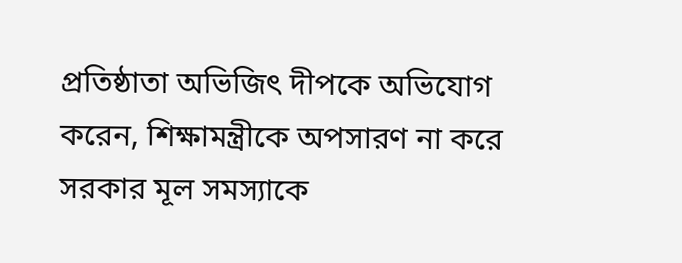প্রতিষ্ঠাতা অভিজিৎ দীপকে অভিযোগ করেন, শিক্ষামন্ত্রীকে অপসারণ না করে সরকার মূল সমস্যাকে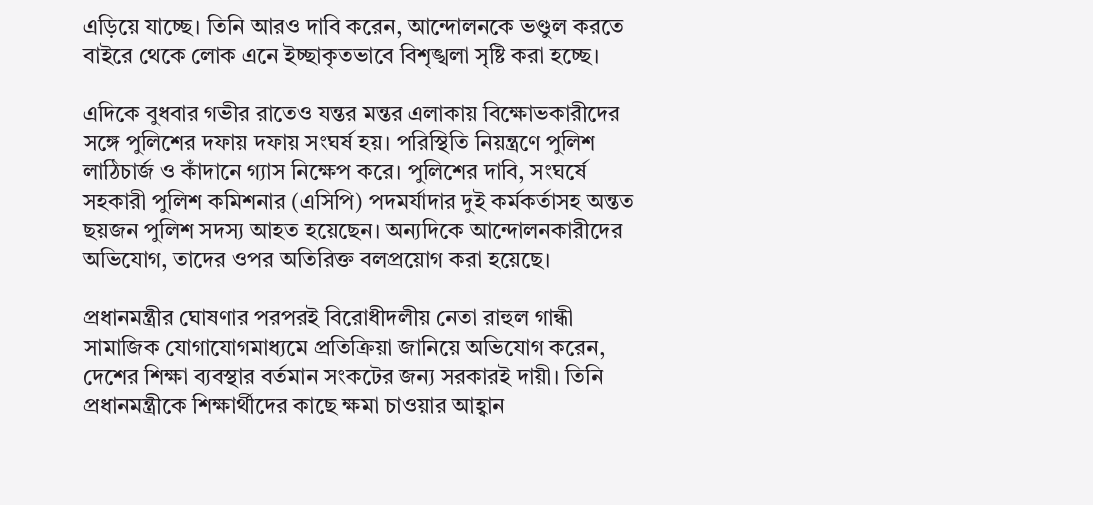এড়িয়ে যাচ্ছে। তিনি আরও দাবি করেন, আন্দোলনকে ভণ্ডুল করতে বাইরে থেকে লোক এনে ইচ্ছাকৃতভাবে বিশৃঙ্খলা সৃষ্টি করা হচ্ছে।

এদিকে বুধবার গভীর রাতেও যন্তর মন্তর এলাকায় বিক্ষোভকারীদের সঙ্গে পুলিশের দফায় দফায় সংঘর্ষ হয়। পরিস্থিতি নিয়ন্ত্রণে পুলিশ লাঠিচার্জ ও কাঁদানে গ্যাস নিক্ষেপ করে। পুলিশের দাবি, সংঘর্ষে সহকারী পুলিশ কমিশনার (এসিপি) পদমর্যাদার দুই কর্মকর্তাসহ অন্তত ছয়জন পুলিশ সদস্য আহত হয়েছেন। অন্যদিকে আন্দোলনকারীদের অভিযোগ, তাদের ওপর অতিরিক্ত বলপ্রয়োগ করা হয়েছে।

প্রধানমন্ত্রীর ঘোষণার পরপরই বিরোধীদলীয় নেতা রাহুল গান্ধী সামাজিক যোগাযোগমাধ্যমে প্রতিক্রিয়া জানিয়ে অভিযোগ করেন, দেশের শিক্ষা ব্যবস্থার বর্তমান সংকটের জন্য সরকারই দায়ী। তিনি প্রধানমন্ত্রীকে শিক্ষার্থীদের কাছে ক্ষমা চাওয়ার আহ্বান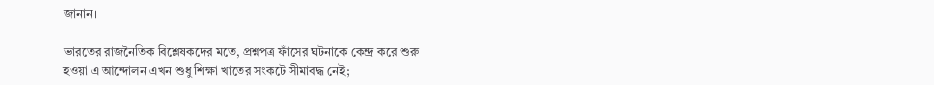জানান।

ভারতের রাজনৈতিক বিশ্লেষকদের মতে, প্রশ্নপত্র ফাঁসের ঘটনাকে কেন্দ্র করে শুরু হওয়া এ আন্দোলন এখন শুধু শিক্ষা খাতের সংকটে সীমাবদ্ধ নেই;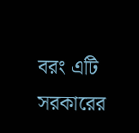বরং এটি সরকারের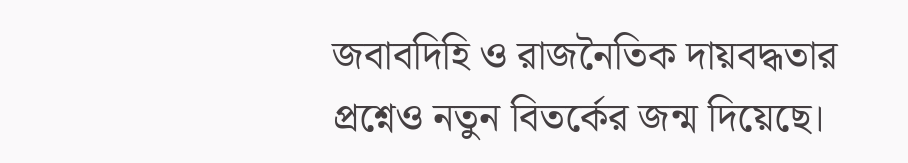জবাবদিহি ও রাজনৈতিক দায়বদ্ধতার প্রশ্নেও নতুন বিতর্কের জন্ম দিয়েছে।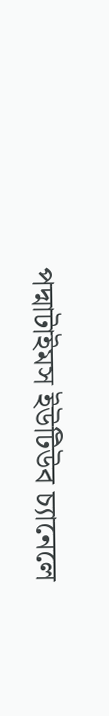পদ্মাটাইমস ইউটিউব চ্যানেলে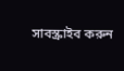সাবস্ক্রাইব করুন